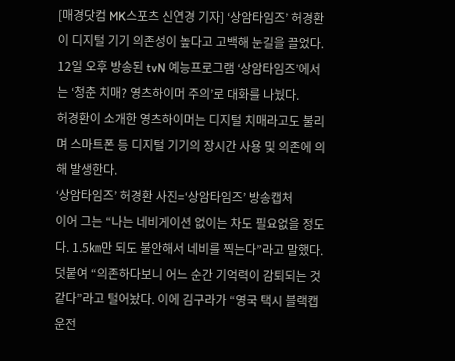[매경닷컴 MK스포츠 신연경 기자] ‘상암타임즈’ 허경환이 디지털 기기 의존성이 높다고 고백해 눈길을 끌었다.
12일 오후 방송된 tvN 예능프로그램 ‘상암타임즈’에서는 ‘청춘 치매? 영츠하이머 주의’로 대화를 나눴다.
허경환이 소개한 영츠하이머는 디지털 치매라고도 불리며 스마트폰 등 디지털 기기의 장시간 사용 및 의존에 의해 발생한다.
‘상암타임즈’ 허경환 사진=‘상암타임즈’ 방송캡처
이어 그는 “나는 네비게이션 없이는 차도 필요없을 정도다. 1.5㎞만 되도 불안해서 네비를 찍는다”라고 말했다. 덧붙여 “의존하다보니 어느 순간 기억력이 감퇴되는 것 같다”라고 털어놨다. 이에 김구라가 “영국 택시 블랙캡 운전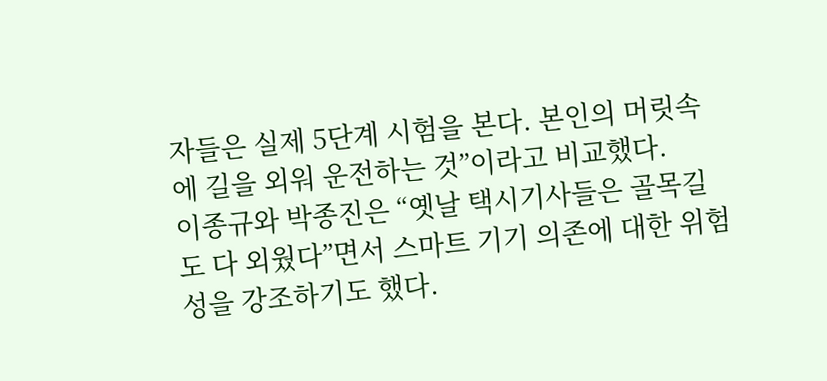자들은 실제 5단계 시험을 본다. 본인의 머릿속에 길을 외워 운전하는 것”이라고 비교했다.
이종규와 박종진은 “옛날 택시기사들은 골목길도 다 외웠다”면서 스마트 기기 의존에 대한 위험성을 강조하기도 했다.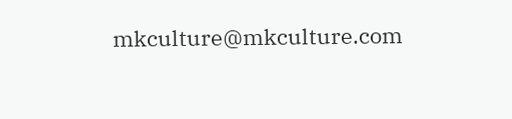mkculture@mkculture.com